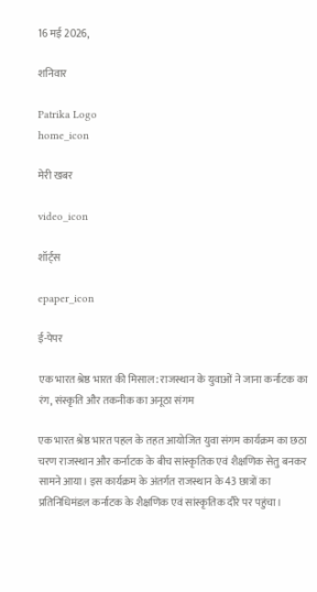16 मई 2026,

शनिवार

Patrika Logo
home_icon

मेरी खबर

video_icon

शॉर्ट्स

epaper_icon

ई-पेपर

एक भारत श्रेष्ठ भारत की मिसाल: राजस्थान के युवाओं ने जाना कर्नाटक का रंग, संस्कृति और तकनीक का अनूठा संगम

एक भारत श्रेष्ठ भारत पहल के तहत आयोजित युवा संगम कार्यक्रम का छठा चरण राजस्थान और कर्नाटक के बीच सांस्कृतिक एवं शैक्षणिक सेतु बनकर सामने आया। इस कार्यक्रम के अंतर्गत राजस्थान के 43 छात्रों का प्रतिनिधिमंडल कर्नाटक के शैक्षणिक एवं सांस्कृतिक दौरे पर पहुंचा।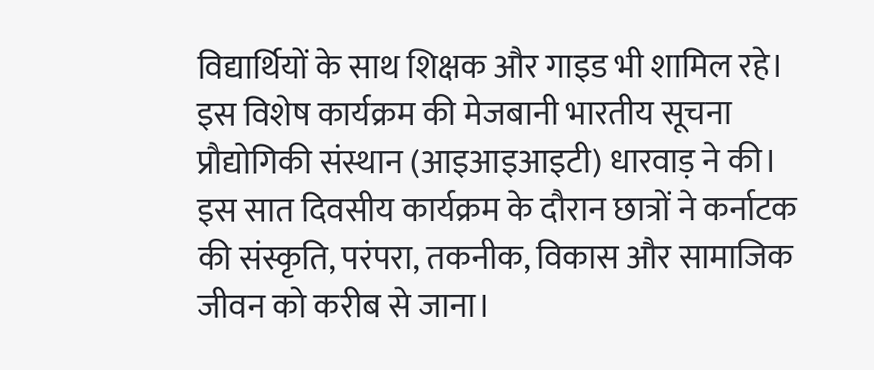विद्यार्थियों के साथ शिक्षक और गाइड भी शामिल रहे। इस विशेष कार्यक्रम की मेजबानी भारतीय सूचना प्रौद्योगिकी संस्थान (आइआइआइटी) धारवाड़ ने की। इस सात दिवसीय कार्यक्रम के दौरान छात्रों ने कर्नाटक की संस्कृति, परंपरा, तकनीक, विकास और सामाजिक जीवन को करीब से जाना।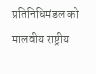प्रतिनिधिमंडल को मालवीय राष्ट्रीय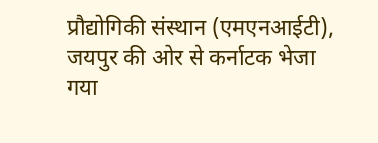प्रौद्योगिकी संस्थान (एमएनआईटी), जयपुर की ओर से कर्नाटक भेजा गया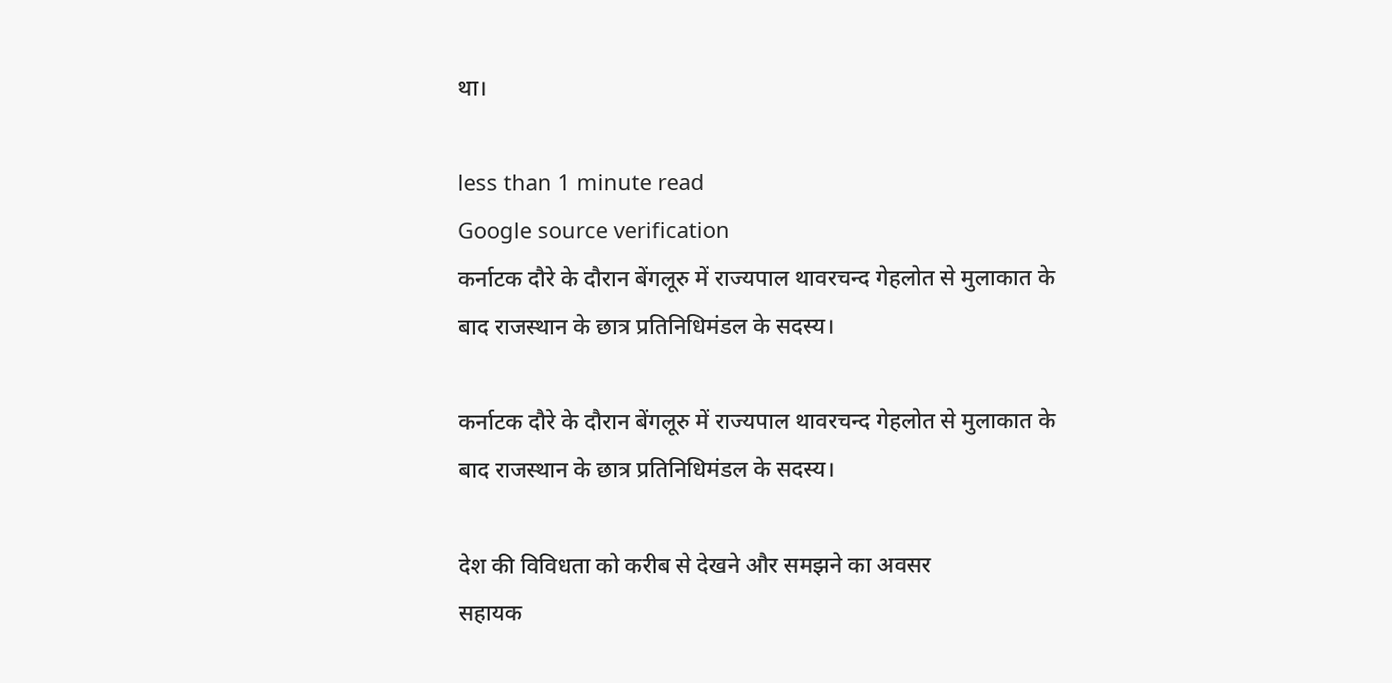था।

less than 1 minute read
Google source verification
कर्नाटक दौरे के दौरान बेंगलूरु में राज्यपाल थावरचन्द गेहलोत से मुलाकात के बाद राजस्थान के छात्र प्रतिनिधिमंडल के सदस्य।

कर्नाटक दौरे के दौरान बेंगलूरु में राज्यपाल थावरचन्द गेहलोत से मुलाकात के बाद राजस्थान के छात्र प्रतिनिधिमंडल के सदस्य।

देश की विविधता को करीब से देखने और समझने का अवसर
सहायक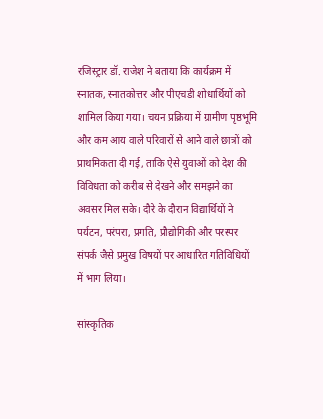रजिस्ट्रार डॉ. राजेश ने बताया कि कार्यक्रम में स्नातक, स्नातकोत्तर और पीएचडी शोधार्थियों को शामिल किया गया। चयन प्रक्रिया में ग्रामीण पृष्ठभूमि और कम आय वाले परिवारों से आने वाले छात्रों को प्राथमिकता दी गई, ताकि ऐसे युवाओं को देश की विविधता को करीब से देखने और समझने का अवसर मिल सके। दौरे के दौरान विद्यार्थियों ने पर्यटन, परंपरा, प्रगति, प्रौद्योगिकी और परस्पर संपर्क जैसे प्रमुख विषयों पर आधारित गतिविधियों में भाग लिया।

सांस्कृतिक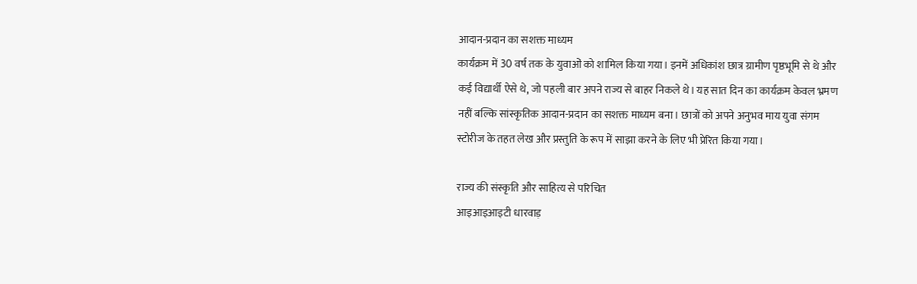आदान-प्रदान का सशक्त माध्यम
कार्यक्रम में 30 वर्ष तक के युवाओं को शामिल किया गया। इनमें अधिकांश छात्र ग्रामीण पृष्ठभूमि से थे और कई विद्यार्थी ऐसे थे, जो पहली बार अपने राज्य से बाहर निकले थे। यह सात दिन का कार्यक्रम केवल भ्रमण नहीं बल्कि सांस्कृतिक आदान-प्रदान का सशक्त माध्यम बना। छात्रों को अपने अनुभव माय युवा संगम स्टोरीज के तहत लेख और प्रस्तुति के रूप में साझा करने के लिए भी प्रेरित किया गया।

राज्य की संस्कृति और साहित्य से परिचित
आइआइआइटी धारवाड़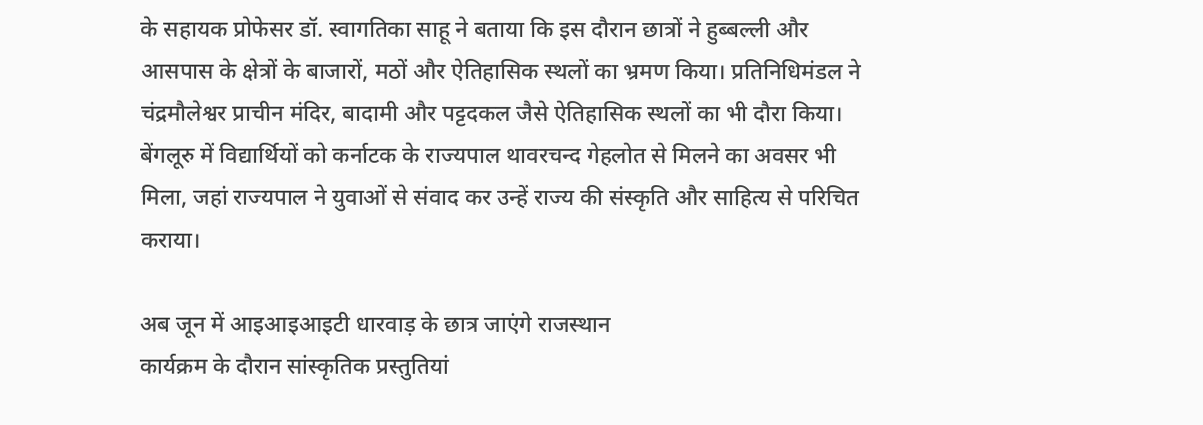के सहायक प्रोफेसर डॉ. स्वागतिका साहू ने बताया कि इस दौरान छात्रों ने हुब्बल्ली और आसपास के क्षेत्रों के बाजारों, मठों और ऐतिहासिक स्थलों का भ्रमण किया। प्रतिनिधिमंडल ने चंद्रमौलेश्वर प्राचीन मंदिर, बादामी और पट्टदकल जैसे ऐतिहासिक स्थलों का भी दौरा किया। बेंगलूरु में विद्यार्थियों को कर्नाटक के राज्यपाल थावरचन्द गेहलोत से मिलने का अवसर भी मिला, जहां राज्यपाल ने युवाओं से संवाद कर उन्हें राज्य की संस्कृति और साहित्य से परिचित कराया।

अब जून में आइआइआइटी धारवाड़ के छात्र जाएंगे राजस्थान
कार्यक्रम के दौरान सांस्कृतिक प्रस्तुतियां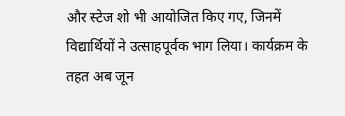और स्टेज शो भी आयोजित किए गए, जिनमें विद्यार्थियों ने उत्साहपूर्वक भाग लिया। कार्यक्रम के तहत अब जून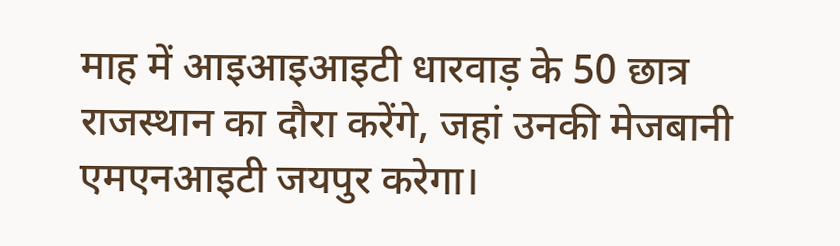माह में आइआइआइटी धारवाड़ के 50 छात्र राजस्थान का दौरा करेंगे, जहां उनकी मेजबानी एमएनआइटी जयपुर करेगा।